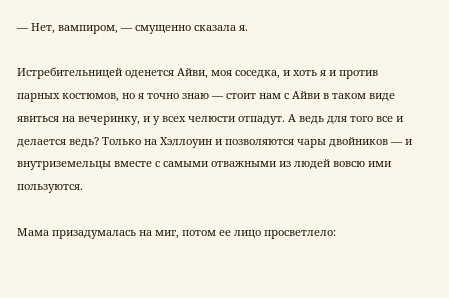— Нет, вампиром, — смущенно сказала я.

Истребительницей оденется Айви, моя соседка, и хоть я и против парных костюмов, но я точно знаю — стоит нам с Айви в таком виде явиться на вечеринку, и у всех челюсти отпадут. А ведь для того все и делается ведь? Только на Хэллоуин и позволяются чары двойников — и внутриземельцы вместе с самыми отважными из людей вовсю ими пользуются.

Мама призадумалась на миг, потом ее лицо просветлело: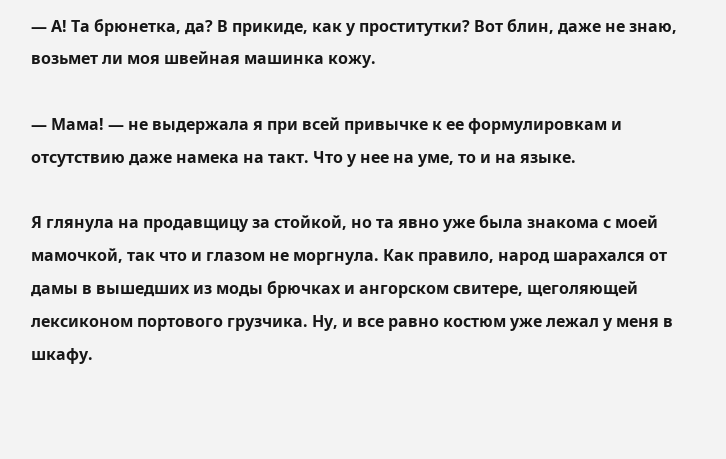— А! Та брюнетка, да? В прикиде, как у проститутки? Вот блин, даже не знаю, возьмет ли моя швейная машинка кожу.

— Мама! — не выдержала я при всей привычке к ее формулировкам и отсутствию даже намека на такт. Что у нее на уме, то и на языке.

Я глянула на продавщицу за стойкой, но та явно уже была знакома с моей мамочкой, так что и глазом не моргнула. Как правило, народ шарахался от дамы в вышедших из моды брючках и ангорском свитере, щеголяющей лексиконом портового грузчика. Ну, и все равно костюм уже лежал у меня в шкафу.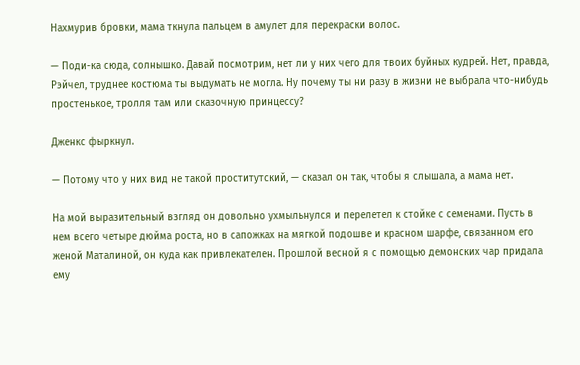Нахмурив бровки, мама ткнула пальцем в амулет для перекраски волос.

— Поди-ка сюда, солнышко. Давай посмотрим, нет ли у них чего для твоих буйных кудрей. Нет, правда, Рэйчел, труднее костюма ты выдумать не могла. Ну почему ты ни разу в жизни не выбрала что-нибудь простенькое, тролля там или сказочную принцессу?

Дженкс фыркнул.

— Потому что у них вид не такой проститутский, — сказал он так, чтобы я слышала, а мама нет.

На мой выразительный взгляд он довольно ухмыльнулся и перелетел к стойке с семенами. Пусть в нем всего четыре дюйма роста, но в сапожках на мягкой подошве и красном шарфе, связанном его женой Маталиной, он куда как привлекателен. Прошлой весной я с помощью демонских чар придала ему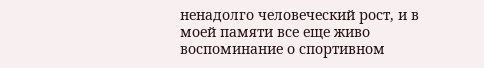ненадолго человеческий рост, и в моей памяти все еще живо воспоминание о спортивном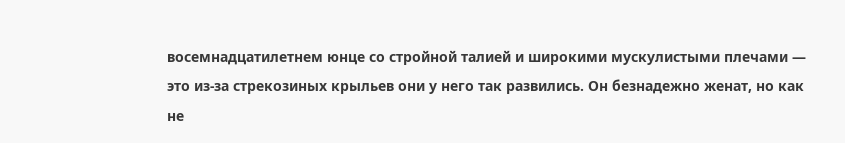восемнадцатилетнем юнце со стройной талией и широкими мускулистыми плечами — это из-за стрекозиных крыльев они у него так развились. Он безнадежно женат, но как не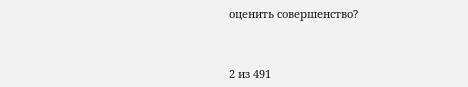оценить совершенство?



2 из 491